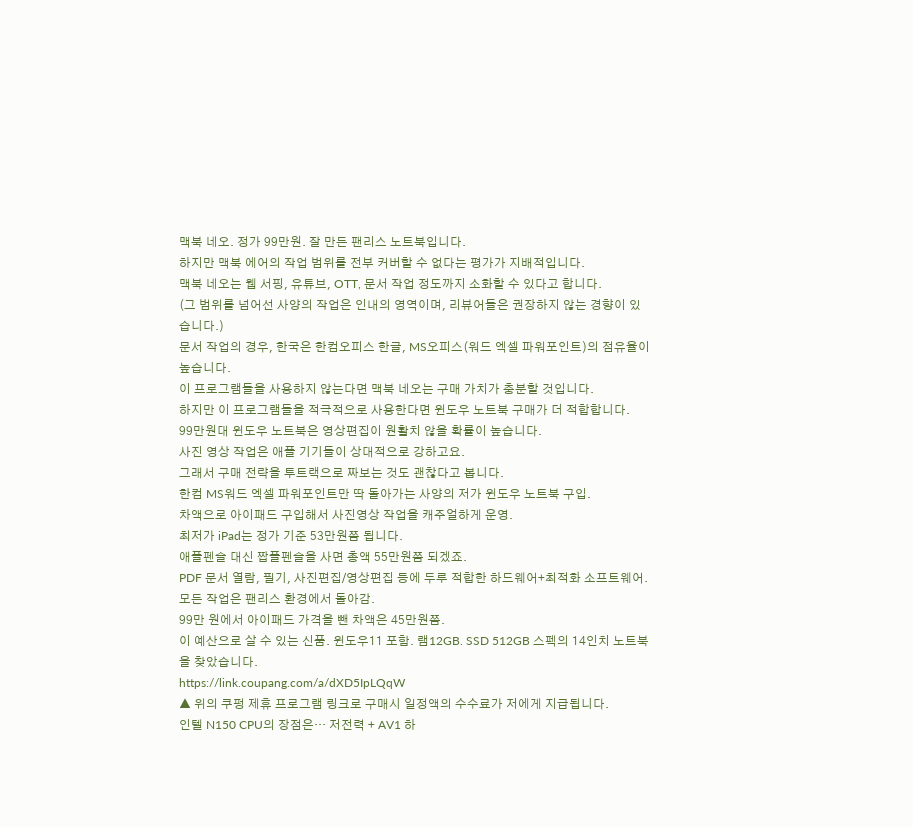맥북 네오. 정가 99만원. 잘 만든 팬리스 노트북입니다.
하지만 맥북 에어의 작업 범위를 전부 커버할 수 없다는 평가가 지배적입니다.
맥북 네오는 웹 서핑, 유튜브, OTT, 문서 작업 정도까지 소화할 수 있다고 합니다.
(그 범위를 넘어선 사양의 작업은 인내의 영역이며, 리뷰어들은 권장하지 않는 경향이 있습니다.)
문서 작업의 경우, 한국은 한컴오피스 한글, MS오피스(워드 엑셀 파워포인트)의 점유율이 높습니다.
이 프로그램들을 사용하지 않는다면 맥북 네오는 구매 가치가 충분할 것입니다.
하지만 이 프로그램들을 적극적으로 사용한다면 윈도우 노트북 구매가 더 적합합니다.
99만원대 윈도우 노트북은 영상편집이 원활치 않을 확률이 높습니다.
사진 영상 작업은 애플 기기들이 상대적으로 강하고요.
그래서 구매 전략을 투트랙으로 짜보는 것도 괜찮다고 봅니다.
한컴 MS워드 엑셀 파워포인트만 딱 돌아가는 사양의 저가 윈도우 노트북 구입.
차액으로 아이패드 구입해서 사진영상 작업을 캐주얼하게 운영.
최저가 iPad는 정가 기준 53만원쯤 됩니다.
애플펜슬 대신 짭플펜슬을 사면 총액 55만원쯤 되겠죠.
PDF 문서 열람, 필기, 사진편집/영상편집 등에 두루 적합한 하드웨어+최적화 소프트웨어.
모든 작업은 팬리스 환경에서 돌아감.
99만 원에서 아이패드 가격을 뺀 차액은 45만원쯤.
이 예산으로 살 수 있는 신품. 윈도우11 포함. 램12GB. SSD 512GB 스펙의 14인치 노트북을 찾았습니다.
https://link.coupang.com/a/dXD5IpLQqW
▲ 위의 쿠펑 제휴 프로그램 링크로 구매시 일정액의 수수료가 저에게 지급됩니다.
인텔 N150 CPU의 장점은… 저전력 + AV1 하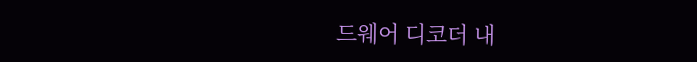드웨어 디코더 내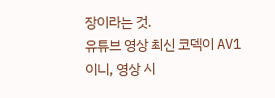장이라는 것.
유튜브 영상 최신 코덱이 AV1이니, 영상 시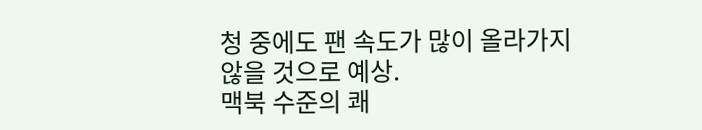청 중에도 팬 속도가 많이 올라가지 않을 것으로 예상.
맥북 수준의 쾌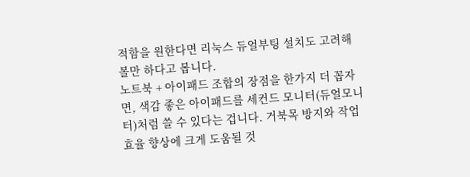적함을 원한다면 리눅스 듀얼부팅 설치도 고려해볼만 하다고 봅니다.
노트북 + 아이패드 조합의 장점을 한가지 더 꼽자면, 색감 좋은 아이패드를 세컨드 모니터(듀얼모니터)처럼 쓸 수 있다는 겁니다. 거북목 방지와 작업효율 향상에 크게 도움될 것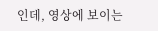인데, 영상에 보이는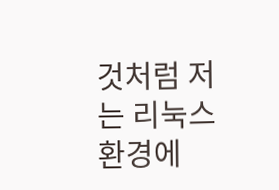것처럼 저는 리눅스 환경에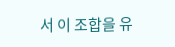서 이 조합을 유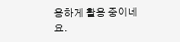용하게 활용 중이네요.